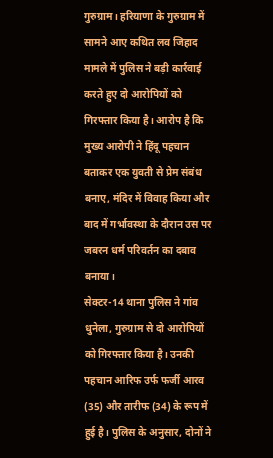गुरुग्राम। हरियाणा के गुरुग्राम में सामने आए कथित लव जिहाद मामले में पुलिस ने बड़ी कार्रवाई करते हुए दो आरोपियों को गिरफ्तार किया है। आरोप है कि मुख्य आरोपी ने हिंदू पहचान बताकर एक युवती से प्रेम संबंध बनाए, मंदिर में विवाह किया और बाद में गर्भावस्था के दौरान उस पर जबरन धर्म परिवर्तन का दबाव बनाया।
सेक्टर-14 थाना पुलिस ने गांव धुनेला, गुरुग्राम से दो आरोपियों को गिरफ्तार किया है। उनकी पहचान आरिफ उर्फ फर्जी आरव (35) और तारीफ (34) के रूप में हुई है। पुलिस के अनुसार, दोनों ने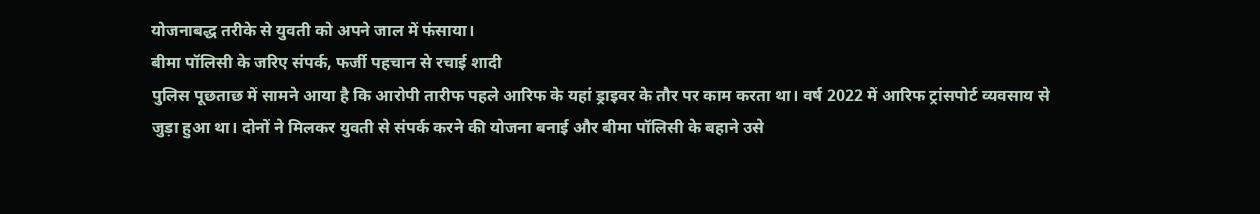योजनाबद्ध तरीके से युवती को अपने जाल में फंसाया।
बीमा पॉलिसी के जरिए संपर्क, फर्जी पहचान से रचाई शादी
पुलिस पूछताछ में सामने आया है कि आरोपी तारीफ पहले आरिफ के यहां ड्राइवर के तौर पर काम करता था। वर्ष 2022 में आरिफ ट्रांसपोर्ट व्यवसाय से जुड़ा हुआ था। दोनों ने मिलकर युवती से संपर्क करने की योजना बनाई और बीमा पॉलिसी के बहाने उसे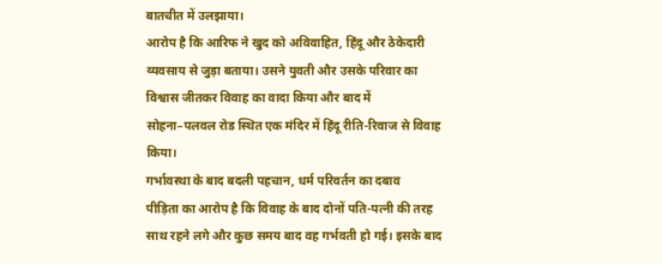बातचीत में उलझाया।
आरोप है कि आरिफ ने खुद को अविवाहित, हिंदू और ठेकेदारी व्यवसाय से जुड़ा बताया। उसने युवती और उसके परिवार का विश्वास जीतकर विवाह का वादा किया और बाद में सोहना–पलवल रोड स्थित एक मंदिर में हिंदू रीति-रिवाज से विवाह किया।
गर्भावस्था के बाद बदली पहचान, धर्म परिवर्तन का दबाव
पीड़िता का आरोप है कि विवाह के बाद दोनों पति-पत्नी की तरह साथ रहने लगे और कुछ समय बाद वह गर्भवती हो गई। इसके बाद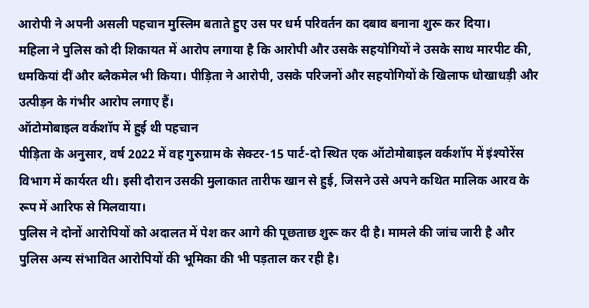आरोपी ने अपनी असली पहचान मुस्लिम बताते हुए उस पर धर्म परिवर्तन का दबाव बनाना शुरू कर दिया।
महिला ने पुलिस को दी शिकायत में आरोप लगाया है कि आरोपी और उसके सहयोगियों ने उसके साथ मारपीट की, धमकियां दीं और ब्लैकमेल भी किया। पीड़िता ने आरोपी, उसके परिजनों और सहयोगियों के खिलाफ धोखाधड़ी और उत्पीड़न के गंभीर आरोप लगाए हैं।
ऑटोमोबाइल वर्कशॉप में हुई थी पहचान
पीड़िता के अनुसार, वर्ष 2022 में वह गुरुग्राम के सेक्टर-15 पार्ट-दो स्थित एक ऑटोमोबाइल वर्कशॉप में इंश्योरेंस विभाग में कार्यरत थी। इसी दौरान उसकी मुलाकात तारीफ खान से हुई, जिसने उसे अपने कथित मालिक आरव के रूप में आरिफ से मिलवाया।
पुलिस ने दोनों आरोपियों को अदालत में पेश कर आगे की पूछताछ शुरू कर दी है। मामले की जांच जारी है और पुलिस अन्य संभावित आरोपियों की भूमिका की भी पड़ताल कर रही है।